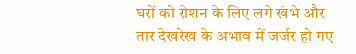घरों को रोशन के लिए लगे खंभे और तार देखरेख के अभाव में जर्जर हो गए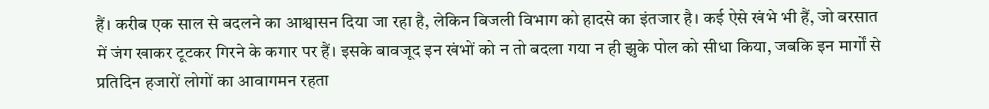हैं। करीब एक साल से बदलने का आश्वासन दिया जा रहा है, लेकिन बिजली विभाग को हादसे का इंतजार है। कई ऐसे खंभे भी हैं, जो बरसात में जंग खाकर टूटकर गिरने के कगार पर हैं। इसके बावजूद इन खंभों को न तो बदला गया न ही झुके पोल को सीधा किया, जबकि इन मार्गों से प्रतिदिन हजारों लोगों का आवागमन रहता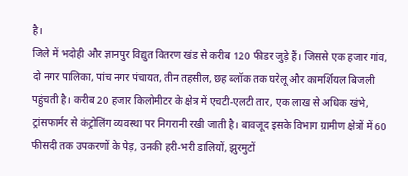है।
जिले में भदोही और ज्ञानपुर विद्युत वितरण खंड से करीब 120 फीडर जुड़े हैं। जिससे एक हजार गांव, दो नगर पालिका, पांच नगर पंचायत, तीन तहसील, छह ब्लॉक तक घरेलू और कामर्शियल बिजली पहुंचती है। करीब 20 हजार किलोमीटर के क्षेत्र में एचटी-एलटी तार, एक लाख से अधिक खंभे, ट्रांसफार्मर से कंट्रोलिंग व्यवस्था पर निगरानी रखी जाती है। बावजूद इसके विभाग ग्रामीण क्षेत्रों में 60 फीसदी तक उपकरणों के पेड़, उनकी हरी-भरी डालियों, झुरमुटों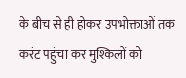के बीच से ही होकर उपभोक्ताओं तक करंट पहुंचा कर मुश्किलों को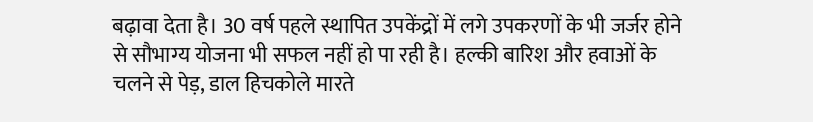बढ़ावा देता है। 30 वर्ष पहले स्थापित उपकेंद्रों में लगे उपकरणों के भी जर्जर होने से सौभाग्य योजना भी सफल नहीं हो पा रही है। हल्की बारिश और हवाओं के चलने से पेड़, डाल हिचकोले मारते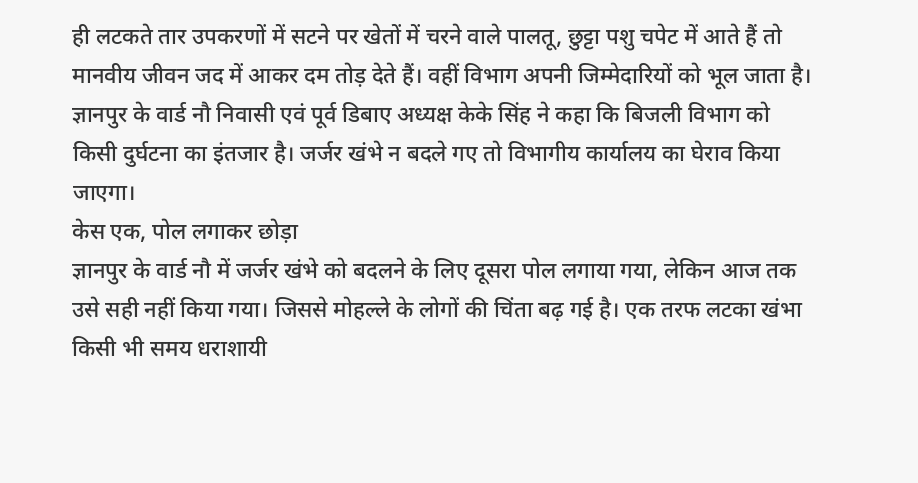ही लटकते तार उपकरणों में सटने पर खेतों में चरने वाले पालतू, छुट्टा पशु चपेट में आते हैं तो मानवीय जीवन जद में आकर दम तोड़ देते हैं। वहीं विभाग अपनी जिम्मेदारियों को भूल जाता है। ज्ञानपुर के वार्ड नौ निवासी एवं पूर्व डिबाए अध्यक्ष केके सिंह ने कहा कि बिजली विभाग को किसी दुर्घटना का इंतजार है। जर्जर खंभे न बदले गए तो विभागीय कार्यालय का घेराव किया जाएगा।
केस एक, पोल लगाकर छोड़ा
ज्ञानपुर के वार्ड नौ में जर्जर खंभे को बदलने के लिए दूसरा पोल लगाया गया, लेकिन आज तक उसे सही नहीं किया गया। जिससे मोहल्ले के लोगों की चिंता बढ़ गई है। एक तरफ लटका खंभा किसी भी समय धराशायी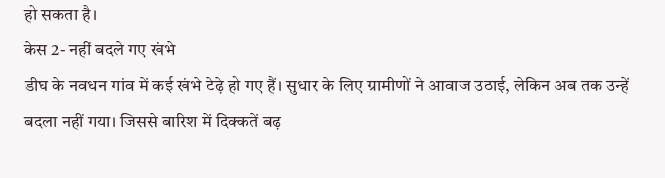हो सकता है।
केस 2- नहीं बदले गए खंभे
डीघ के नवधन गांव में कई खंभे टेढ़े हो गए हैं। सुधार के लिए ग्रामीणों ने आवाज उठाई, लेकिन अब तक उन्हें बदला नहीं गया। जिससे बारिश में दिक्कतें बढ़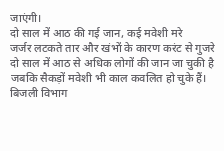जाएंगी।
दो साल में आठ की गई जान, कई मवेशी मरे
जर्जर लटकते तार और खंभों के कारण करंट से गुजरे दो साल में आठ से अधिक लोगों की जान जा चुकी है जबकि सैकड़ों मवेशी भी काल कवलित हो चुके हैं। बिजली विभाग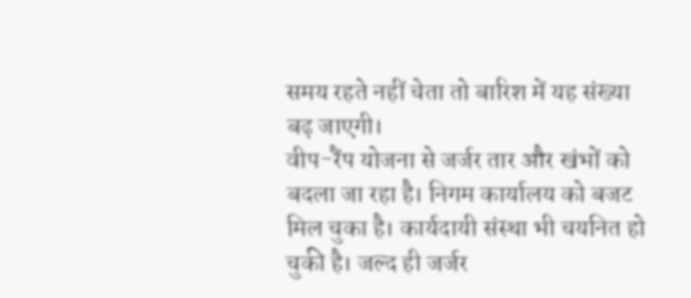समय रहते नहीं चेता तो बारिश में यह संख्या बढ़ जाएगी।
वीप-रैंप योजना से जर्जर तार और खंभों को बदला जा रहा है। निगम कार्यालय को बजट मिल चुका है। कार्यदायी संस्था भी चयनित हो चुकी है। जल्द ही जर्जर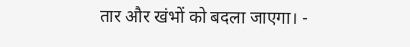तार और खंभों को बदला जाएगा। -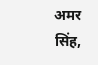अमर सिंह,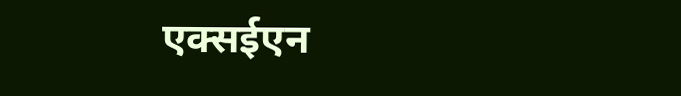एक्सईएन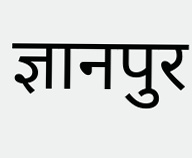ज्ञानपुर